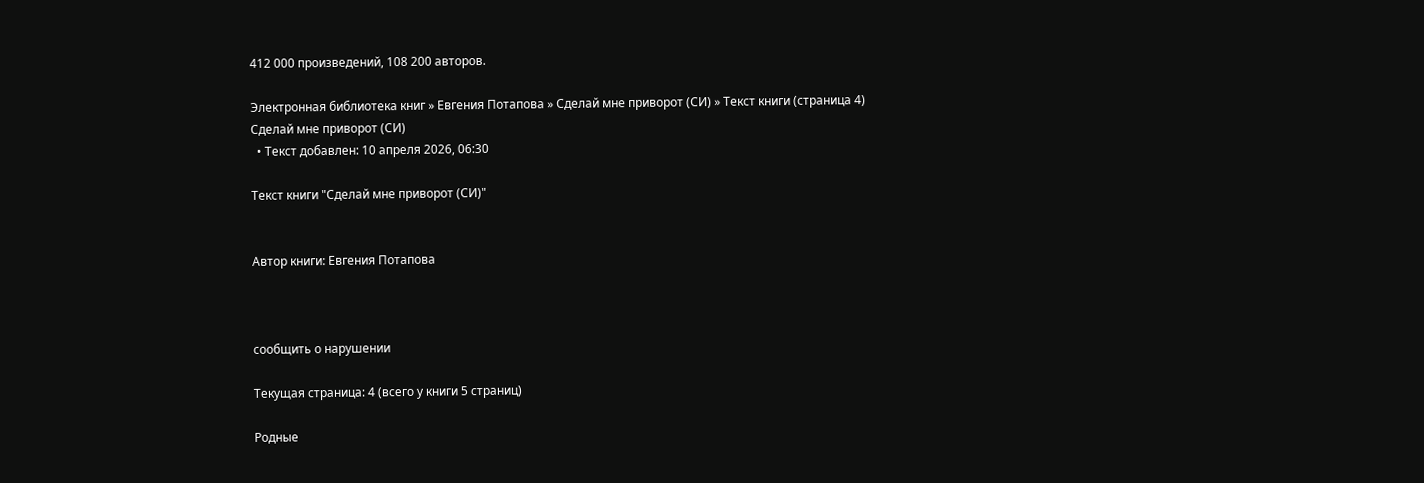412 000 произведений, 108 200 авторов.

Электронная библиотека книг » Евгения Потапова » Сделай мне приворот (СИ) » Текст книги (страница 4)
Сделай мне приворот (СИ)
  • Текст добавлен: 10 апреля 2026, 06:30

Текст книги "Сделай мне приворот (СИ)"


Автор книги: Евгения Потапова



сообщить о нарушении

Текущая страница: 4 (всего у книги 5 страниц)

Родные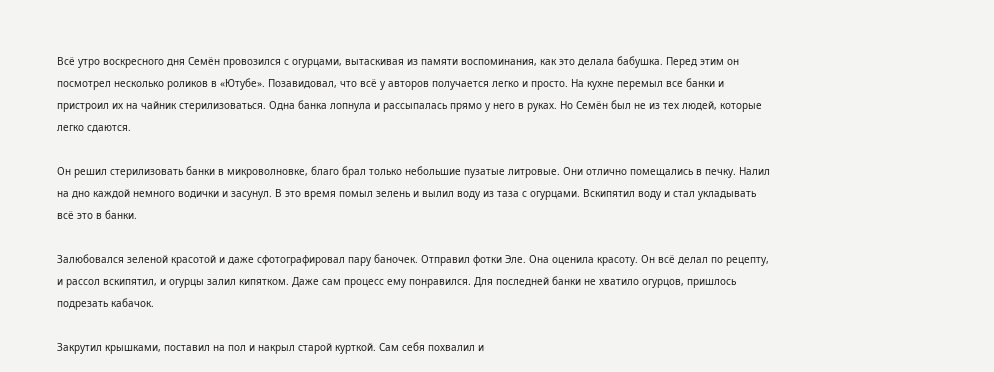Всё утро воскресного дня Семён провозился с огурцами, вытаскивая из памяти воспоминания, как это делала бабушка. Перед этим он посмотрел несколько роликов в «Ютубе». Позавидовал, что всё у авторов получается легко и просто. На кухне перемыл все банки и пристроил их на чайник стерилизоваться. Одна банка лопнула и рассыпалась прямо у него в руках. Но Семён был не из тех людей, которые легко сдаются.

Он решил стерилизовать банки в микроволновке, благо брал только небольшие пузатые литровые. Они отлично помещались в печку. Налил на дно каждой немного водички и засунул. В это время помыл зелень и вылил воду из таза с огурцами. Вскипятил воду и стал укладывать всё это в банки.

Залюбовался зеленой красотой и даже сфотографировал пару баночек. Отправил фотки Эле. Она оценила красоту. Он всё делал по рецепту, и рассол вскипятил, и огурцы залил кипятком. Даже сам процесс ему понравился. Для последней банки не хватило огурцов, пришлось подрезать кабачок.

Закрутил крышками, поставил на пол и накрыл старой курткой. Сам себя похвалил и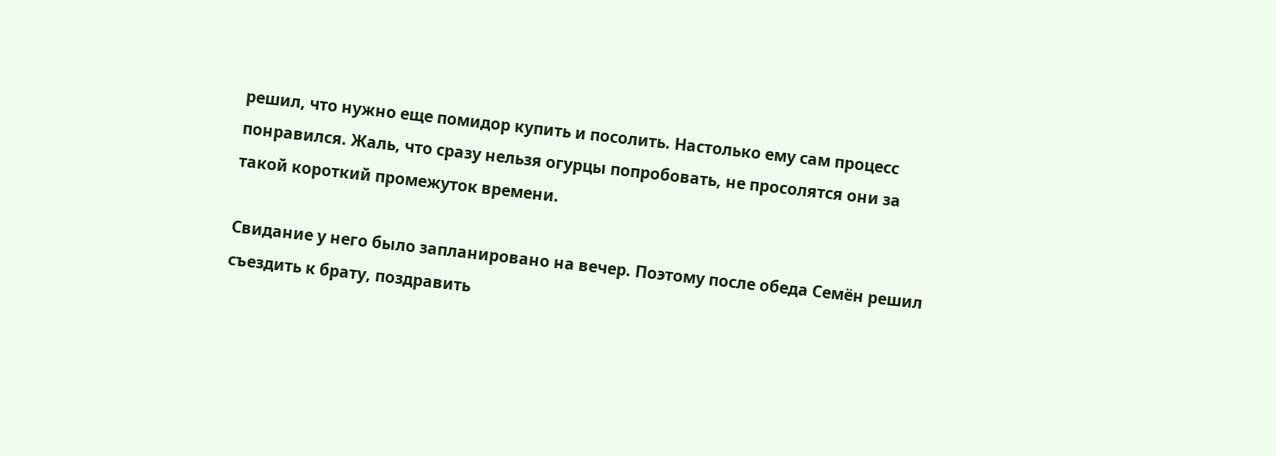решил, что нужно еще помидор купить и посолить. Настолько ему сам процесс понравился. Жаль, что сразу нельзя огурцы попробовать, не просолятся они за такой короткий промежуток времени.

Свидание у него было запланировано на вечер. Поэтому после обеда Семён решил съездить к брату, поздравить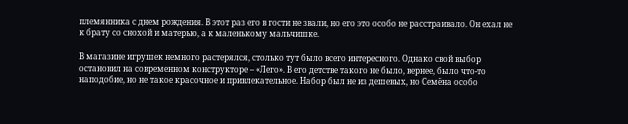племянника с днем рождения. В этот раз его в гости не звали, но его это особо не расстраивало. Он ехал не к брату со снохой и матерью, а к маленькому мальчишке.

В магазине игрушек немного растерялся, столько тут было всего интересного. Однако свой выбор остановил на современном конструкторе – «Лего». В его детстве такого не было, вернее, было что-то наподобие, но не такое красочное и привлекательное. Набор был не из дешевых, но Семёна особо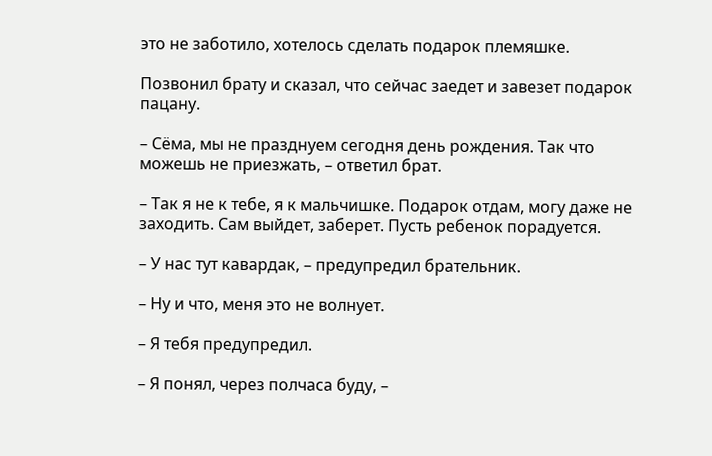это не заботило, хотелось сделать подарок племяшке.

Позвонил брату и сказал, что сейчас заедет и завезет подарок пацану.

– Сёма, мы не празднуем сегодня день рождения. Так что можешь не приезжать, – ответил брат.

– Так я не к тебе, я к мальчишке. Подарок отдам, могу даже не заходить. Сам выйдет, заберет. Пусть ребенок порадуется.

– У нас тут кавардак, – предупредил брательник.

– Ну и что, меня это не волнует.

– Я тебя предупредил.

– Я понял, через полчаса буду, –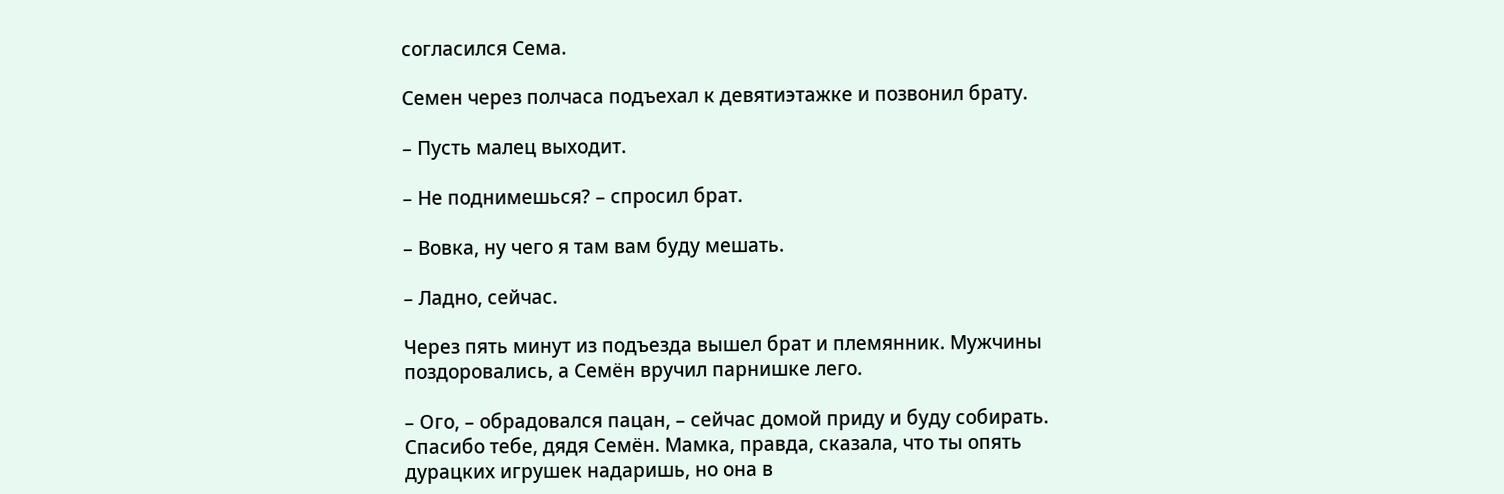согласился Сема.

Семен через полчаса подъехал к девятиэтажке и позвонил брату.

– Пусть малец выходит.

– Не поднимешься? – спросил брат.

– Вовка, ну чего я там вам буду мешать.

– Ладно, сейчас.

Через пять минут из подъезда вышел брат и племянник. Мужчины поздоровались, а Семён вручил парнишке лего.

– Ого, – обрадовался пацан, – сейчас домой приду и буду собирать. Спасибо тебе, дядя Семён. Мамка, правда, сказала, что ты опять дурацких игрушек надаришь, но она в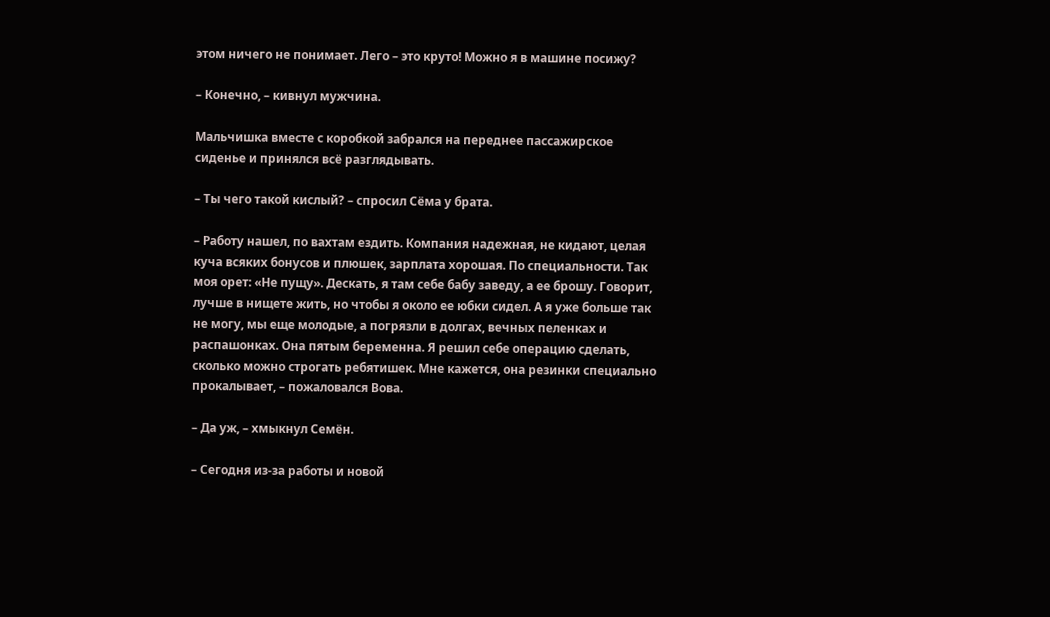этом ничего не понимает. Лего – это круто! Можно я в машине посижу?

– Конечно, – кивнул мужчина.

Мальчишка вместе с коробкой забрался на переднее пассажирское сиденье и принялся всё разглядывать.

– Ты чего такой кислый? – спросил Сёма у брата.

– Работу нашел, по вахтам ездить. Компания надежная, не кидают, целая куча всяких бонусов и плюшек, зарплата хорошая. По специальности. Так моя орет: «Не пущу». Дескать, я там себе бабу заведу, а ее брошу. Говорит, лучше в нищете жить, но чтобы я около ее юбки сидел. А я уже больше так не могу, мы еще молодые, а погрязли в долгах, вечных пеленках и распашонках. Она пятым беременна. Я решил себе операцию сделать, сколько можно строгать ребятишек. Мне кажется, она резинки специально прокалывает, – пожаловался Вова.

– Да уж, – хмыкнул Семён.

– Сегодня из-за работы и новой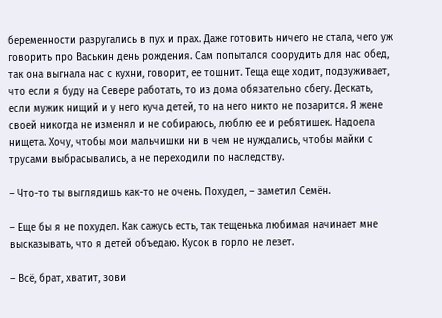беременности разругались в пух и прах. Даже готовить ничего не стала, чего уж говорить про Васькин день рождения. Сам попытался соорудить для нас обед, так она выгнала нас с кухни, говорит, ее тошнит. Теща еще ходит, подзуживает, что если я буду на Севере работать, то из дома обязательно сбегу. Дескать, если мужик нищий и у него куча детей, то на него никто не позарится. Я жене своей никогда не изменял и не собираюсь, люблю ее и ребятишек. Надоела нищета. Хочу, чтобы мои мальчишки ни в чем не нуждались, чтобы майки с трусами выбрасывались, а не переходили по наследству.

– Что-то ты выглядишь как-то не очень. Похудел, – заметил Семён.

– Еще бы я не похудел. Как сажусь есть, так тещенька любимая начинает мне высказывать, что я детей объедаю. Кусок в горло не лезет.

– Всё, брат, хватит, зови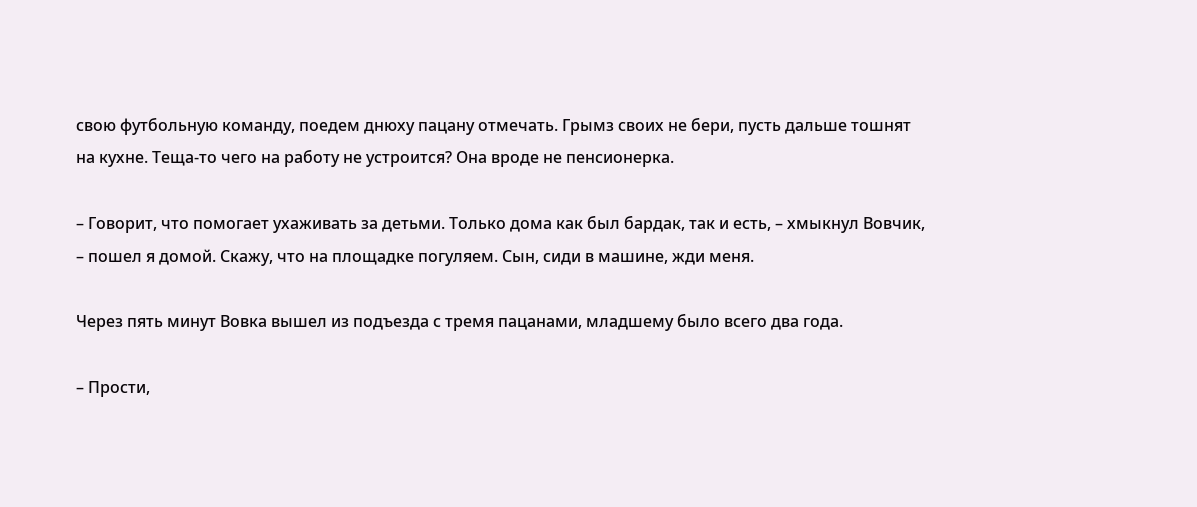свою футбольную команду, поедем днюху пацану отмечать. Грымз своих не бери, пусть дальше тошнят на кухне. Теща-то чего на работу не устроится? Она вроде не пенсионерка.

– Говорит, что помогает ухаживать за детьми. Только дома как был бардак, так и есть, – хмыкнул Вовчик, – пошел я домой. Скажу, что на площадке погуляем. Сын, сиди в машине, жди меня.

Через пять минут Вовка вышел из подъезда с тремя пацанами, младшему было всего два года.

– Прости,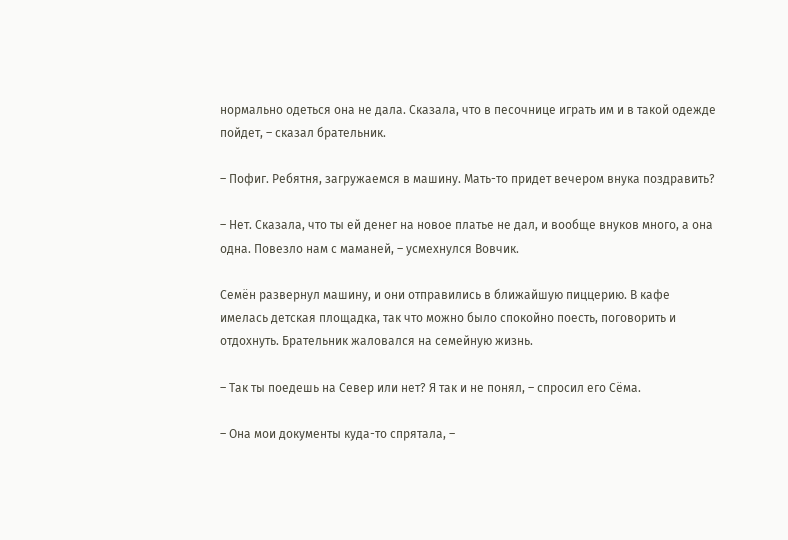нормально одеться она не дала. Сказала, что в песочнице играть им и в такой одежде пойдет, – сказал брательник.

– Пофиг. Ребятня, загружаемся в машину. Мать-то придет вечером внука поздравить?

– Нет. Сказала, что ты ей денег на новое платье не дал, и вообще внуков много, а она одна. Повезло нам с маманей, – усмехнулся Вовчик.

Семён развернул машину, и они отправились в ближайшую пиццерию. В кафе имелась детская площадка, так что можно было спокойно поесть, поговорить и отдохнуть. Брательник жаловался на семейную жизнь.

– Так ты поедешь на Север или нет? Я так и не понял, – спросил его Сёма.

– Она мои документы куда-то спрятала, –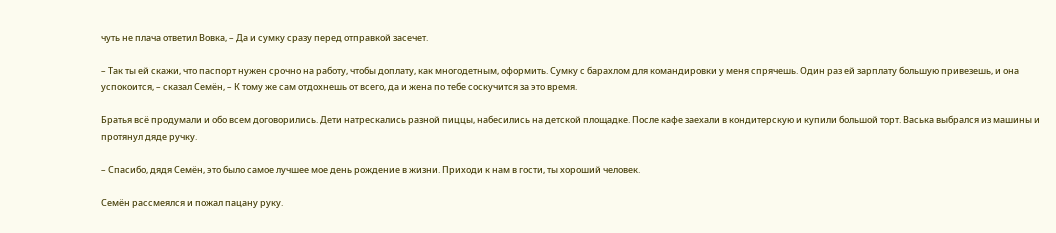чуть не плача ответил Вовка, – Да и сумку сразу перед отправкой засечет.

– Так ты ей скажи, что паспорт нужен срочно на работу, чтобы доплату, как многодетным, оформить. Сумку с барахлом для командировки у меня спрячешь. Один раз ей зарплату большую привезешь, и она успокоится, – сказал Семён, – К тому же сам отдохнешь от всего, да и жена по тебе соскучится за это время.

Братья всё продумали и обо всем договорились. Дети натрескались разной пиццы, набесились на детской площадке. После кафе заехали в кондитерскую и купили большой торт. Васька выбрался из машины и протянул дяде ручку.

– Спасибо, дядя Семён, это было самое лучшее мое день рождение в жизни. Приходи к нам в гости, ты хороший человек.

Семён рассмеялся и пожал пацану руку.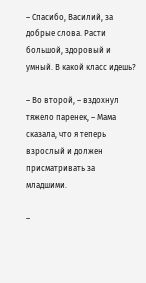– Спасибо, Василий, за добрые слова. Расти большой, здоровый и умный. В какой класс идешь?

– Во второй, – вздохнул тяжело паренек, – Мама сказала, что я теперь взрослый и должен присматривать за младшими.

–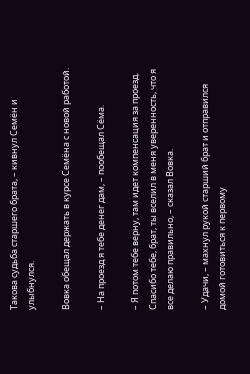Такова судьба старшего брата, – кивнул Семён и улыбнулся.

Вовка обещал держать в курсе Семёна с новой работой.

– На проезд я тебе денег дам, – пообещал Сёма.

– Я потом тебе верну, там идет компенсация за проезд. Спасибо тебе, брат, ты вселил в меня уверенность, что я все делаю правильно, – сказал Вовка.

– Удачи, – махнул рукой старший брат и отправился домой готовиться к первому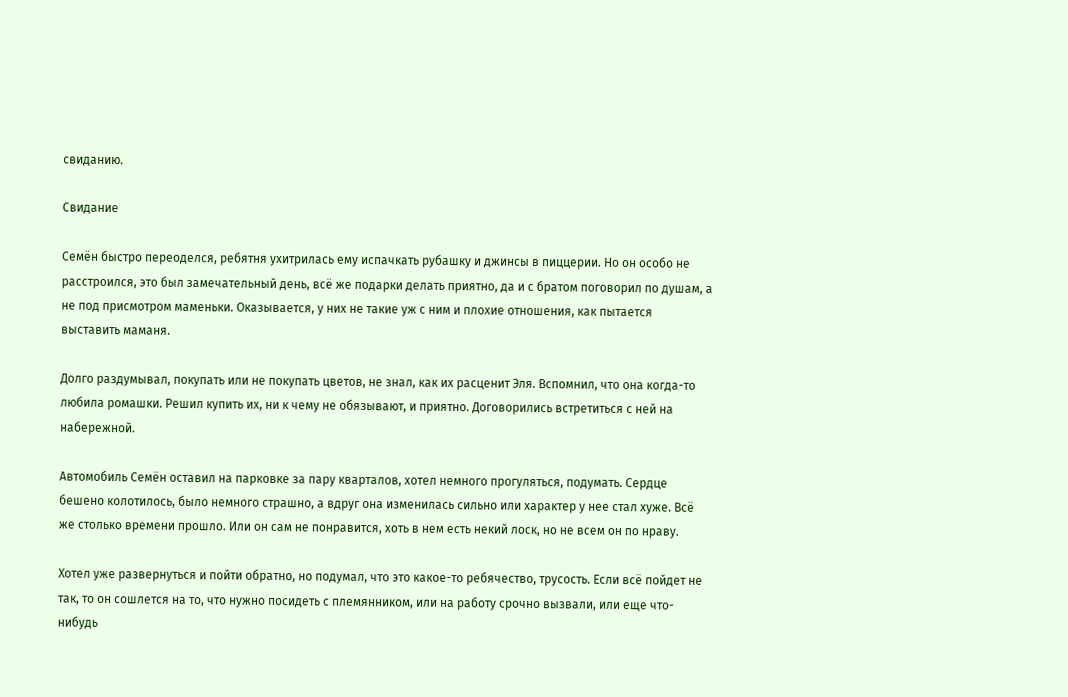свиданию.

Свидание

Семён быстро переоделся, ребятня ухитрилась ему испачкать рубашку и джинсы в пиццерии. Но он особо не расстроился, это был замечательный день, всё же подарки делать приятно, да и с братом поговорил по душам, а не под присмотром маменьки. Оказывается, у них не такие уж с ним и плохие отношения, как пытается выставить маманя.

Долго раздумывал, покупать или не покупать цветов, не знал, как их расценит Эля. Вспомнил, что она когда-то любила ромашки. Решил купить их, ни к чему не обязывают, и приятно. Договорились встретиться с ней на набережной.

Автомобиль Семён оставил на парковке за пару кварталов, хотел немного прогуляться, подумать. Сердце бешено колотилось, было немного страшно, а вдруг она изменилась сильно или характер у нее стал хуже. Всё же столько времени прошло. Или он сам не понравится, хоть в нем есть некий лоск, но не всем он по нраву.

Хотел уже развернуться и пойти обратно, но подумал, что это какое-то ребячество, трусость. Если всё пойдет не так, то он сошлется на то, что нужно посидеть с племянником, или на работу срочно вызвали, или еще что-нибудь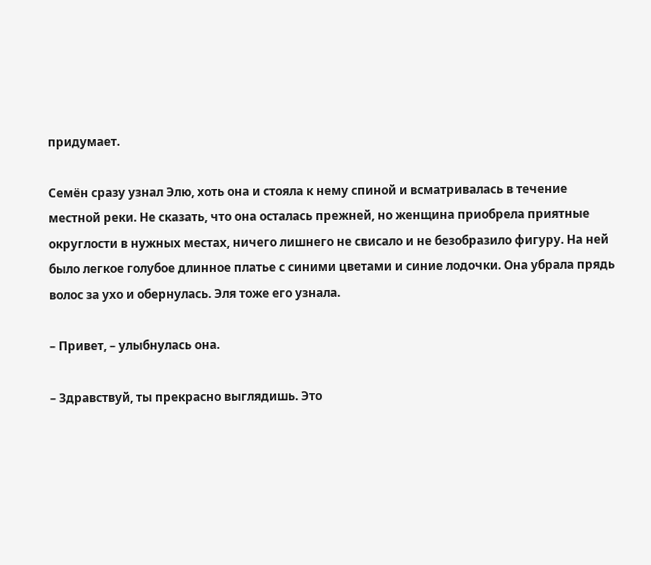придумает.

Семён сразу узнал Элю, хоть она и стояла к нему спиной и всматривалась в течение местной реки. Не сказать, что она осталась прежней, но женщина приобрела приятные округлости в нужных местах, ничего лишнего не свисало и не безобразило фигуру. На ней было легкое голубое длинное платье с синими цветами и синие лодочки. Она убрала прядь волос за ухо и обернулась. Эля тоже его узнала.

– Привет, – улыбнулась она.

– Здравствуй, ты прекрасно выглядишь. Это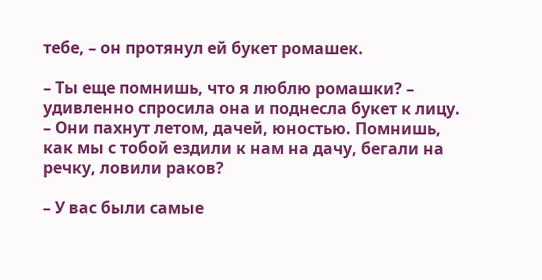тебе, – он протянул ей букет ромашек.

– Ты еще помнишь, что я люблю ромашки? – удивленно спросила она и поднесла букет к лицу. – Они пахнут летом, дачей, юностью. Помнишь, как мы с тобой ездили к нам на дачу, бегали на речку, ловили раков?

– У вас были самые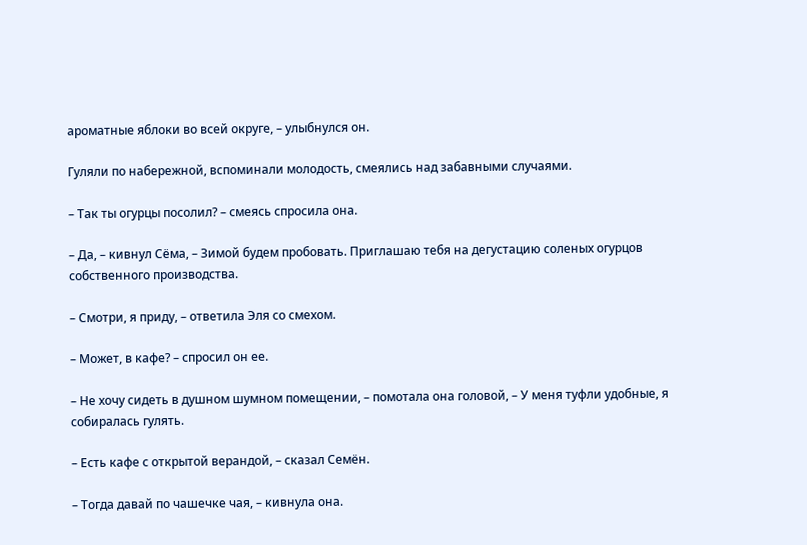ароматные яблоки во всей округе, – улыбнулся он.

Гуляли по набережной, вспоминали молодость, смеялись над забавными случаями.

– Так ты огурцы посолил? – смеясь спросила она.

– Да, – кивнул Сёма, – Зимой будем пробовать. Приглашаю тебя на дегустацию соленых огурцов собственного производства.

– Смотри, я приду, – ответила Эля со смехом.

– Может, в кафе? – спросил он ее.

– Не хочу сидеть в душном шумном помещении, – помотала она головой, – У меня туфли удобные, я собиралась гулять.

– Есть кафе с открытой верандой, – сказал Семён.

– Тогда давай по чашечке чая, – кивнула она.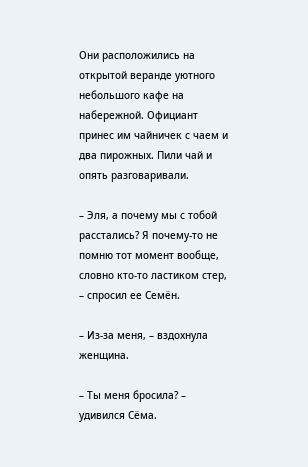Они расположились на открытой веранде уютного небольшого кафе на набережной. Официант принес им чайничек с чаем и два пирожных. Пили чай и опять разговаривали.

– Эля, а почему мы с тобой расстались? Я почему-то не помню тот момент вообще, словно кто-то ластиком стер, – спросил ее Семён.

– Из-за меня, – вздохнула женщина.

– Ты меня бросила? – удивился Сёма.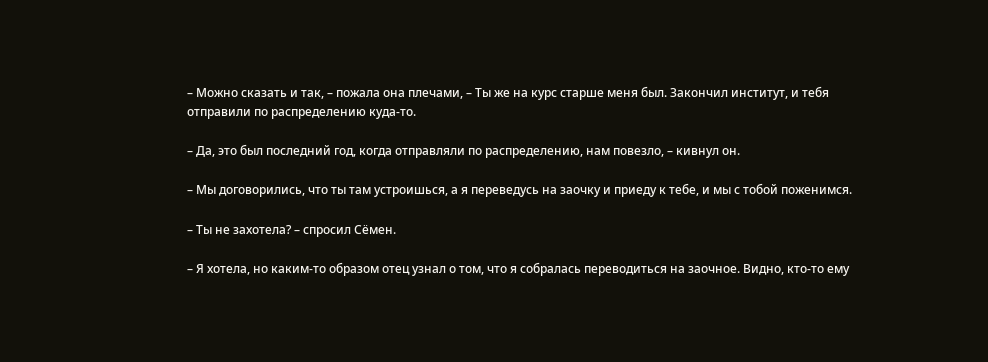– Можно сказать и так, – пожала она плечами, – Ты же на курс старше меня был. Закончил институт, и тебя отправили по распределению куда-то.

– Да, это был последний год, когда отправляли по распределению, нам повезло, – кивнул он.

– Мы договорились, что ты там устроишься, а я переведусь на заочку и приеду к тебе, и мы с тобой поженимся.

– Ты не захотела? – спросил Сёмен.

– Я хотела, но каким-то образом отец узнал о том, что я собралась переводиться на заочное. Видно, кто-то ему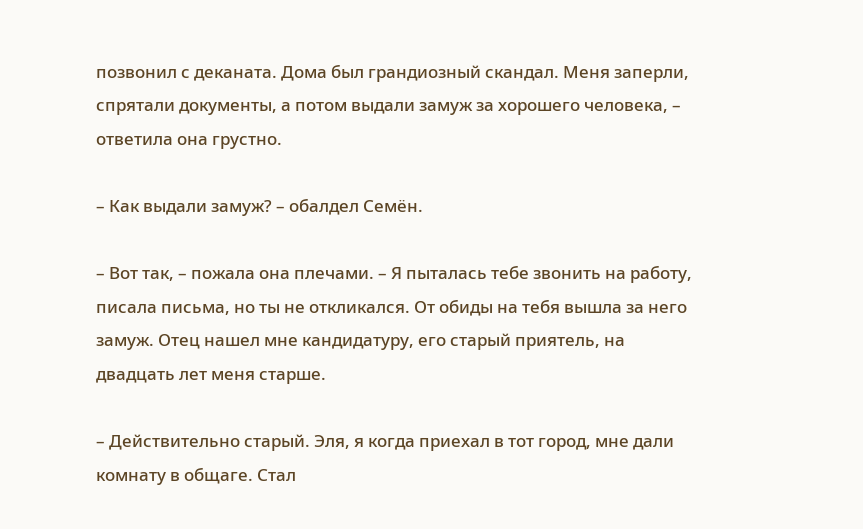позвонил с деканата. Дома был грандиозный скандал. Меня заперли, спрятали документы, а потом выдали замуж за хорошего человека, – ответила она грустно.

– Как выдали замуж? – обалдел Семён.

– Вот так, – пожала она плечами. – Я пыталась тебе звонить на работу, писала письма, но ты не откликался. От обиды на тебя вышла за него замуж. Отец нашел мне кандидатуру, его старый приятель, на двадцать лет меня старше.

– Действительно старый. Эля, я когда приехал в тот город, мне дали комнату в общаге. Стал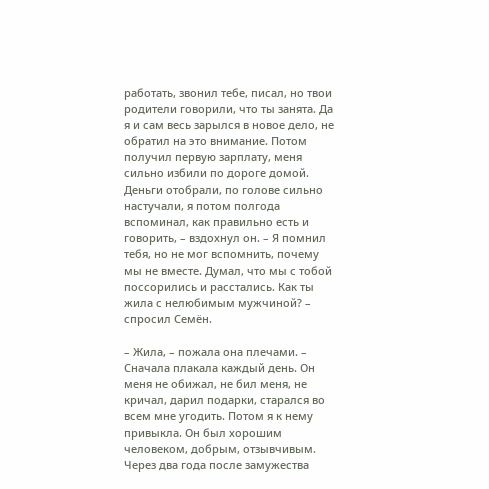работать, звонил тебе, писал, но твои родители говорили, что ты занята. Да я и сам весь зарылся в новое дело, не обратил на это внимание. Потом получил первую зарплату, меня сильно избили по дороге домой. Деньги отобрали, по голове сильно настучали, я потом полгода вспоминал, как правильно есть и говорить, – вздохнул он. – Я помнил тебя, но не мог вспомнить, почему мы не вместе. Думал, что мы с тобой поссорились и расстались. Как ты жила с нелюбимым мужчиной? – спросил Семён.

– Жила, – пожала она плечами. – Сначала плакала каждый день. Он меня не обижал, не бил меня, не кричал, дарил подарки, старался во всем мне угодить. Потом я к нему привыкла. Он был хорошим человеком, добрым, отзывчивым. Через два года после замужества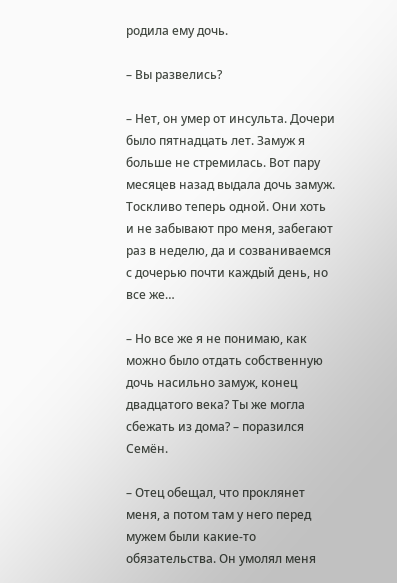родила ему дочь.

– Вы развелись?

– Нет, он умер от инсульта. Дочери было пятнадцать лет. Замуж я больше не стремилась. Вот пару месяцев назад выдала дочь замуж. Тоскливо теперь одной. Они хоть и не забывают про меня, забегают раз в неделю, да и созваниваемся с дочерью почти каждый день, но все же…

– Но все же я не понимаю, как можно было отдать собственную дочь насильно замуж, конец двадцатого века? Ты же могла сбежать из дома? – поразился Семён.

– Отец обещал, что проклянет меня, а потом там у него перед мужем были какие-то обязательства. Он умолял меня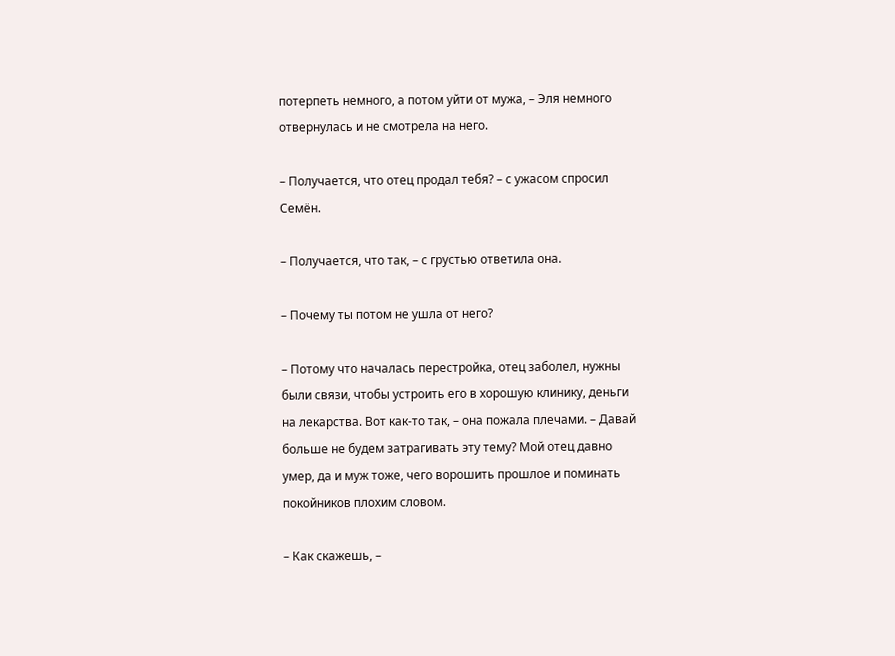потерпеть немного, а потом уйти от мужа, – Эля немного отвернулась и не смотрела на него.

– Получается, что отец продал тебя? – с ужасом спросил Семён.

– Получается, что так, – с грустью ответила она.

– Почему ты потом не ушла от него?

– Потому что началась перестройка, отец заболел, нужны были связи, чтобы устроить его в хорошую клинику, деньги на лекарства. Вот как-то так, – она пожала плечами. – Давай больше не будем затрагивать эту тему? Мой отец давно умер, да и муж тоже, чего ворошить прошлое и поминать покойников плохим словом.

– Как скажешь, –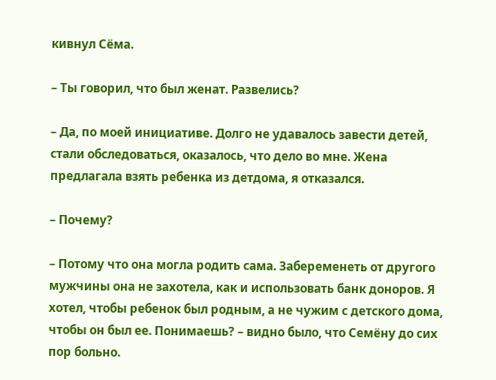кивнул Сёма.

– Ты говорил, что был женат. Развелись?

– Да, по моей инициативе. Долго не удавалось завести детей, стали обследоваться, оказалось, что дело во мне. Жена предлагала взять ребенка из детдома, я отказался.

– Почему?

– Потому что она могла родить сама. Забеременеть от другого мужчины она не захотела, как и использовать банк доноров. Я хотел, чтобы ребенок был родным, а не чужим с детского дома, чтобы он был ее. Понимаешь? – видно было, что Семёну до сих пор больно.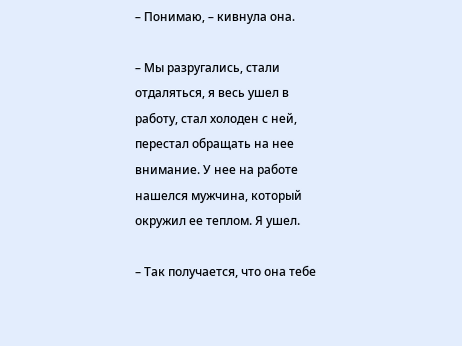– Понимаю, – кивнула она.

– Мы разругались, стали отдаляться, я весь ушел в работу, стал холоден с ней, перестал обращать на нее внимание. У нее на работе нашелся мужчина, который окружил ее теплом. Я ушел.

– Так получается, что она тебе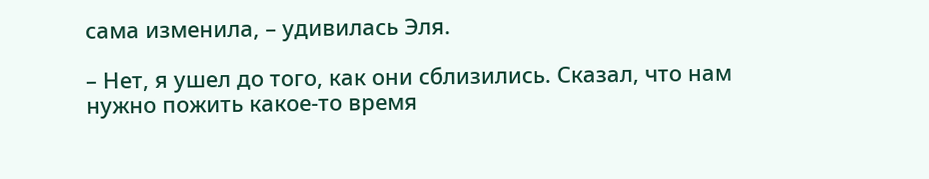сама изменила, – удивилась Эля.

– Нет, я ушел до того, как они сблизились. Сказал, что нам нужно пожить какое-то время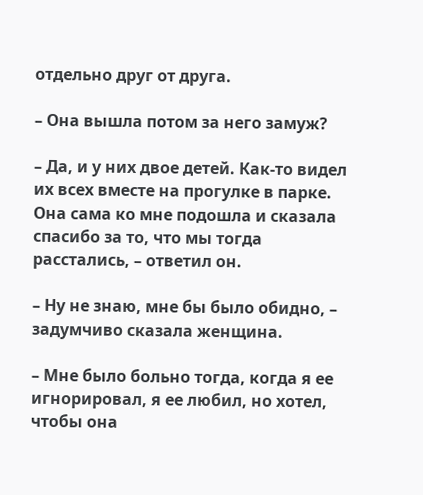отдельно друг от друга.

– Она вышла потом за него замуж?

– Да, и у них двое детей. Как-то видел их всех вместе на прогулке в парке. Она сама ко мне подошла и сказала спасибо за то, что мы тогда расстались, – ответил он.

– Ну не знаю, мне бы было обидно, – задумчиво сказала женщина.

– Мне было больно тогда, когда я ее игнорировал, я ее любил, но хотел, чтобы она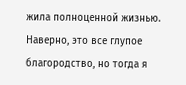жила полноценной жизнью. Наверно, это все глупое благородство, но тогда я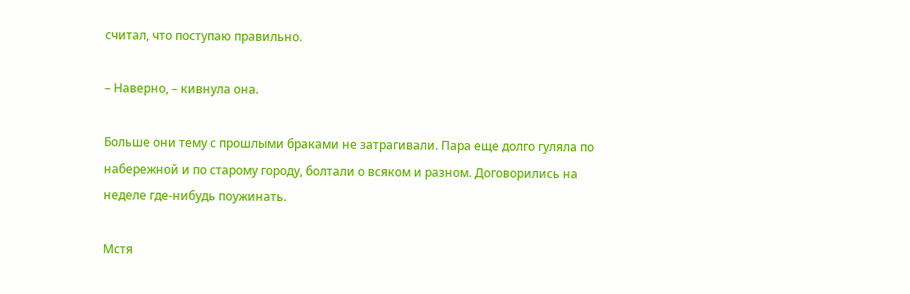считал, что поступаю правильно.

– Наверно, – кивнула она.

Больше они тему с прошлыми браками не затрагивали. Пара еще долго гуляла по набережной и по старому городу, болтали о всяком и разном. Договорились на неделе где-нибудь поужинать.

Мстя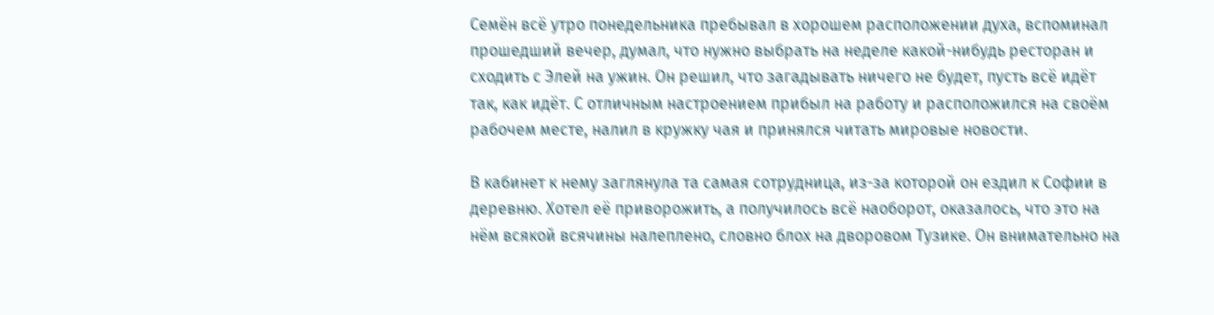Семён всё утро понедельника пребывал в хорошем расположении духа, вспоминал прошедший вечер, думал, что нужно выбрать на неделе какой-нибудь ресторан и сходить с Элей на ужин. Он решил, что загадывать ничего не будет, пусть всё идёт так, как идёт. С отличным настроением прибыл на работу и расположился на своём рабочем месте, налил в кружку чая и принялся читать мировые новости.

В кабинет к нему заглянула та самая сотрудница, из-за которой он ездил к Софии в деревню. Хотел её приворожить, а получилось всё наоборот, оказалось, что это на нём всякой всячины налеплено, словно блох на дворовом Тузике. Он внимательно на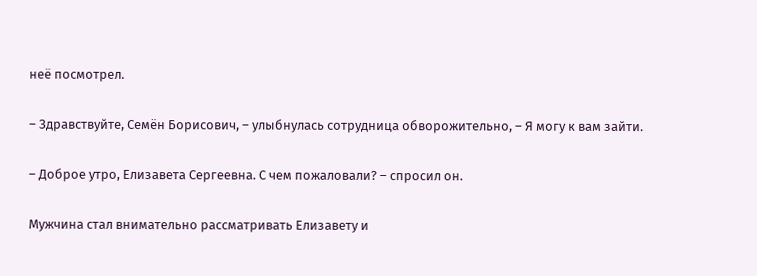неё посмотрел.

– Здравствуйте, Семён Борисович, – улыбнулась сотрудница обворожительно, – Я могу к вам зайти.

– Доброе утро, Елизавета Сергеевна. С чем пожаловали? – спросил он.

Мужчина стал внимательно рассматривать Елизавету и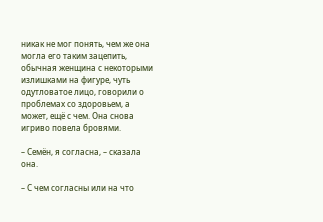никак не мог понять, чем же она могла его таким зацепить, обычная женщина с некоторыми излишками на фигуре, чуть одутловатое лицо, говорили о проблемах со здоровьем, а может, ещё с чем. Она снова игриво повела бровями.

– Семён, я согласна, – сказала она.

– С чем согласны или на что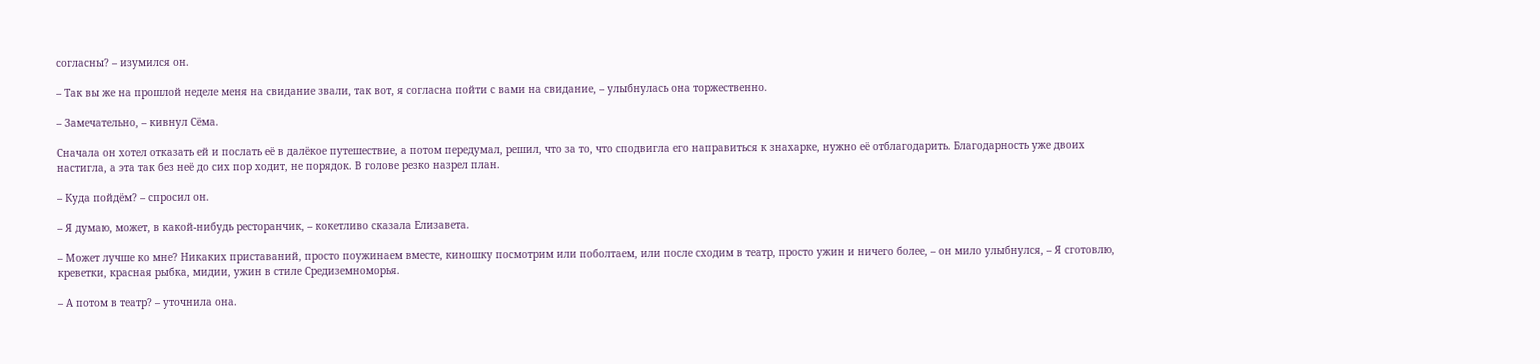согласны? – изумился он.

– Так вы же на прошлой неделе меня на свидание звали, так вот, я согласна пойти с вами на свидание, – улыбнулась она торжественно.

– Замечательно, – кивнул Сёма.

Сначала он хотел отказать ей и послать её в далёкое путешествие, а потом передумал, решил, что за то, что сподвигла его направиться к знахарке, нужно её отблагодарить. Благодарность уже двоих настигла, а эта так без неё до сих пор ходит, не порядок. В голове резко назрел план.

– Куда пойдём? – спросил он.

– Я думаю, может, в какой-нибудь ресторанчик, – кокетливо сказала Елизавета.

– Может лучше ко мне? Никаких приставаний, просто поужинаем вместе, киношку посмотрим или поболтаем, или после сходим в театр, просто ужин и ничего более, – он мило улыбнулся, – Я сготовлю, креветки, красная рыбка, мидии, ужин в стиле Средиземноморья.

– А потом в театр? – уточнила она.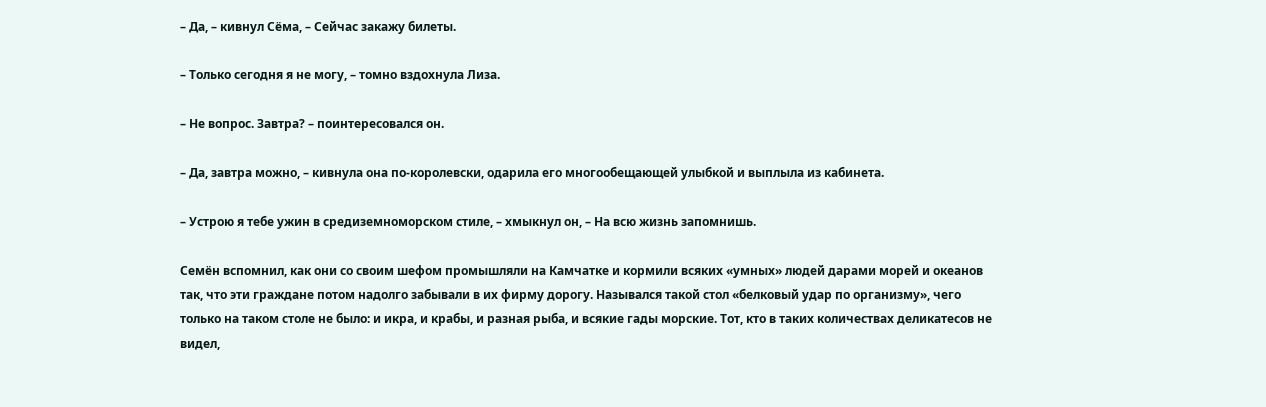– Да, – кивнул Сёма, – Сейчас закажу билеты.

– Только сегодня я не могу, – томно вздохнула Лиза.

– Не вопрос. Завтра? – поинтересовался он.

– Да, завтра можно, – кивнула она по-королевски, одарила его многообещающей улыбкой и выплыла из кабинета.

– Устрою я тебе ужин в средиземноморском стиле, – хмыкнул он, – На всю жизнь запомнишь.

Семён вспомнил, как они со своим шефом промышляли на Камчатке и кормили всяких «умных» людей дарами морей и океанов так, что эти граждане потом надолго забывали в их фирму дорогу. Назывался такой стол «белковый удар по организму», чего только на таком столе не было: и икра, и крабы, и разная рыба, и всякие гады морские. Тот, кто в таких количествах деликатесов не видел,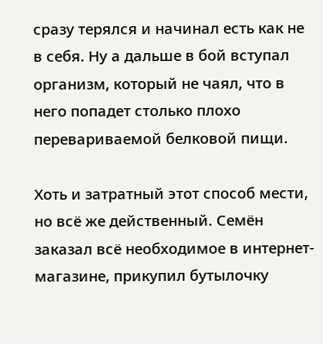сразу терялся и начинал есть как не в себя. Ну а дальше в бой вступал организм, который не чаял, что в него попадет столько плохо перевариваемой белковой пищи.

Хоть и затратный этот способ мести, но всё же действенный. Семён заказал всё необходимое в интернет-магазине, прикупил бутылочку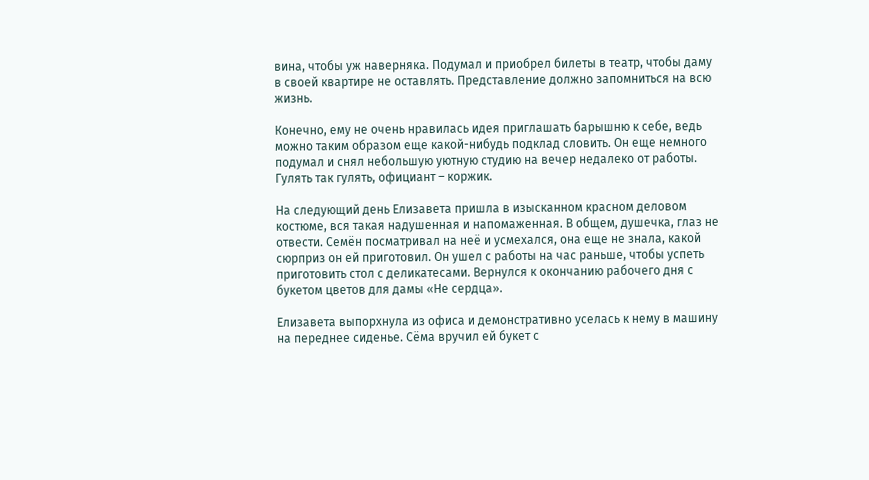вина, чтобы уж наверняка. Подумал и приобрел билеты в театр, чтобы даму в своей квартире не оставлять. Представление должно запомниться на всю жизнь.

Конечно, ему не очень нравилась идея приглашать барышню к себе, ведь можно таким образом еще какой-нибудь подклад словить. Он еще немного подумал и снял небольшую уютную студию на вечер недалеко от работы. Гулять так гулять, официант – коржик.

На следующий день Елизавета пришла в изысканном красном деловом костюме, вся такая надушенная и напомаженная. В общем, душечка, глаз не отвести. Семён посматривал на неё и усмехался, она еще не знала, какой сюрприз он ей приготовил. Он ушел с работы на час раньше, чтобы успеть приготовить стол с деликатесами. Вернулся к окончанию рабочего дня с букетом цветов для дамы «Не сердца».

Елизавета выпорхнула из офиса и демонстративно уселась к нему в машину на переднее сиденье. Сёма вручил ей букет с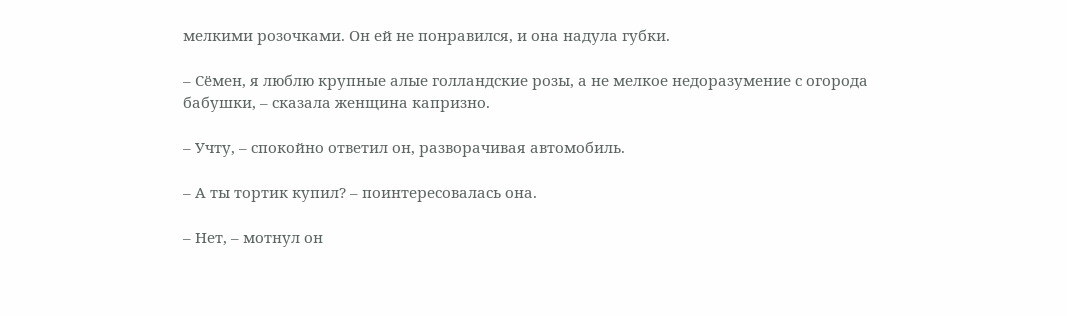мелкими розочками. Он ей не понравился, и она надула губки.

– Сёмен, я люблю крупные алые голландские розы, а не мелкое недоразумение с огорода бабушки, – сказала женщина капризно.

– Учту, – спокойно ответил он, разворачивая автомобиль.

– А ты тортик купил? – поинтересовалась она.

– Нет, – мотнул он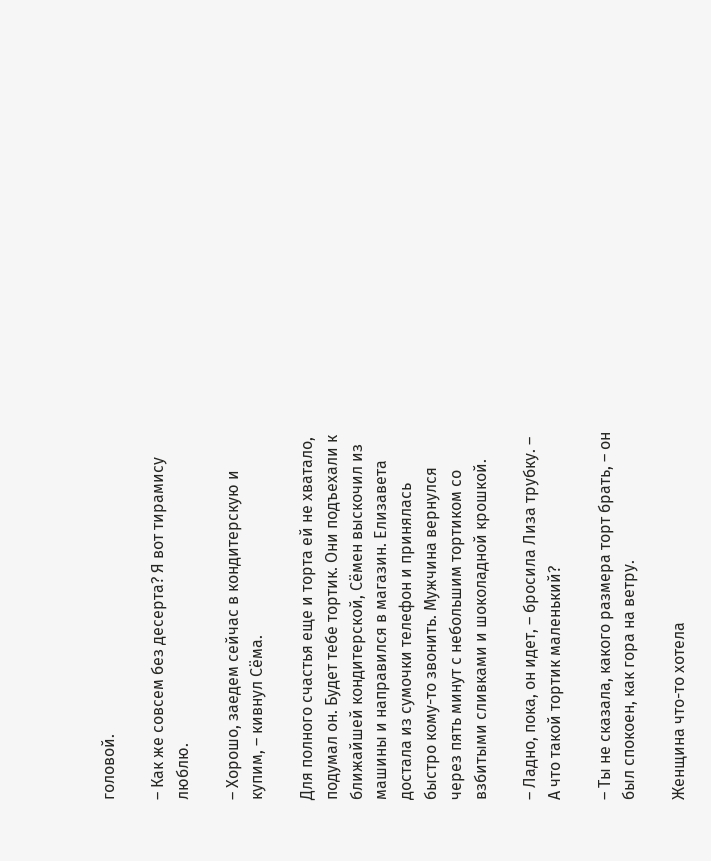головой.

– Как же совсем без десерта? Я вот тирамису люблю.

– Хорошо, заедем сейчас в кондитерскую и купим, – кивнул Сёма.

Для полного счастья еще и торта ей не хватало, подумал он. Будет тебе тортик. Они подъехали к ближайшей кондитерской, Сёмен выскочил из машины и направился в магазин. Елизавета достала из сумочки телефон и принялась быстро кому-то звонить. Мужчина вернулся через пять минут с небольшим тортиком со взбитыми сливками и шоколадной крошкой.

– Ладно, пока, он идет, – бросила Лиза трубку. – А что такой тортик маленький?

– Ты не сказала, какого размера торт брать, – он был спокоен, как гора на ветру.

Женщина что-то хотела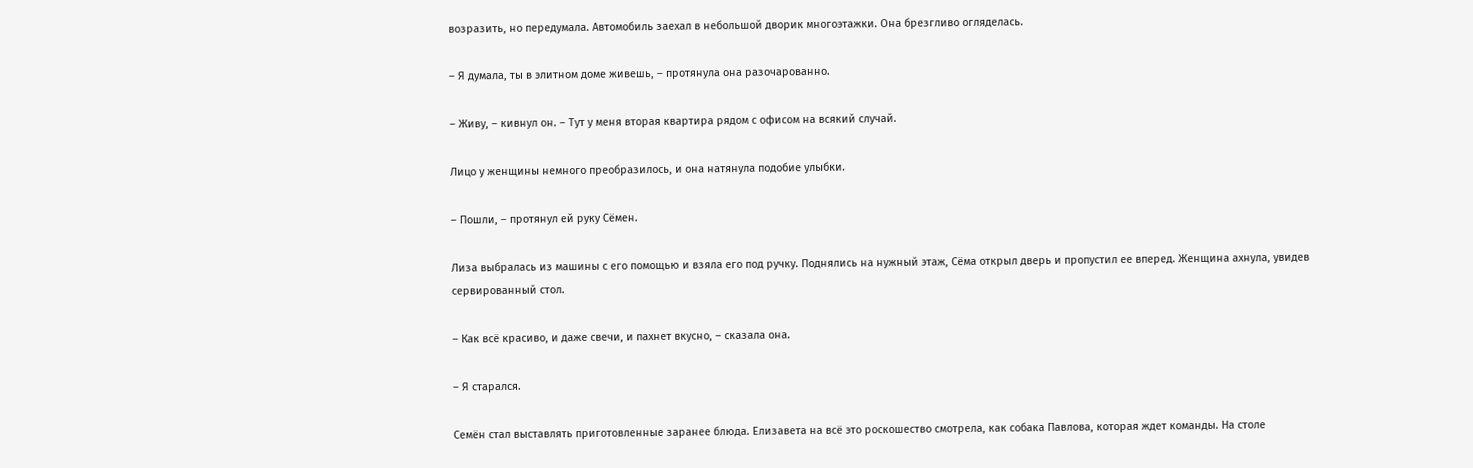возразить, но передумала. Автомобиль заехал в небольшой дворик многоэтажки. Она брезгливо огляделась.

– Я думала, ты в элитном доме живешь, – протянула она разочарованно.

– Живу, – кивнул он. – Тут у меня вторая квартира рядом с офисом на всякий случай.

Лицо у женщины немного преобразилось, и она натянула подобие улыбки.

– Пошли, – протянул ей руку Сёмен.

Лиза выбралась из машины с его помощью и взяла его под ручку. Поднялись на нужный этаж, Сёма открыл дверь и пропустил ее вперед. Женщина ахнула, увидев сервированный стол.

– Как всё красиво, и даже свечи, и пахнет вкусно, – сказала она.

– Я старался.

Семён стал выставлять приготовленные заранее блюда. Елизавета на всё это роскошество смотрела, как собака Павлова, которая ждет команды. На столе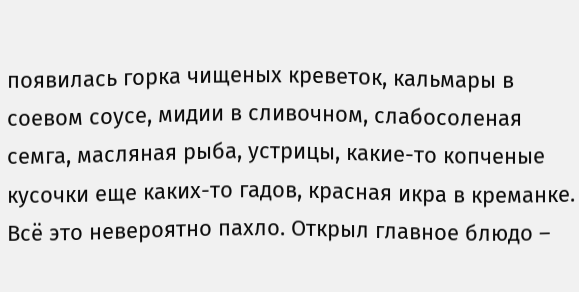появилась горка чищеных креветок, кальмары в соевом соусе, мидии в сливочном, слабосоленая семга, масляная рыба, устрицы, какие-то копченые кусочки еще каких-то гадов, красная икра в креманке. Всё это невероятно пахло. Открыл главное блюдо –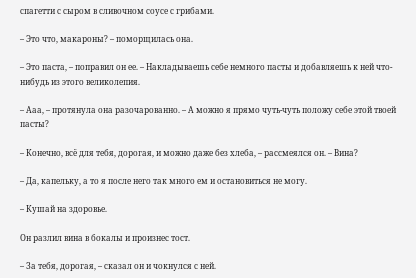спагетти с сыром в сливочном соусе с грибами.

– Это что, макароны? – поморщилась она.

– Это паста, – поправил он ее. – Накладываешь себе немного пасты и добавляешь к ней что-нибудь из этого великолепия.

– Ааа, – протянула она разочарованно. – А можно я прямо чуть-чуть положу себе этой твоей пасты?

– Конечно, всё для тебя, дорогая, и можно даже без хлеба, – рассмеялся он. – Вина?

– Да, капельку, а то я после него так много ем и остановиться не могу.

– Кушай на здоровье.

Он разлил вина в бокалы и произнес тост.

– За тебя, дорогая, – сказал он и чокнулся с ней.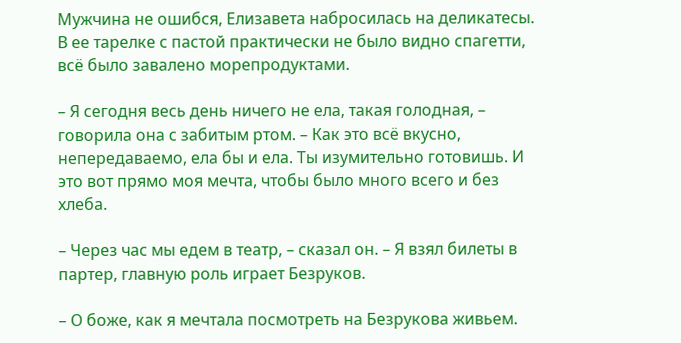Мужчина не ошибся, Елизавета набросилась на деликатесы. В ее тарелке с пастой практически не было видно спагетти, всё было завалено морепродуктами.

– Я сегодня весь день ничего не ела, такая голодная, – говорила она с забитым ртом. – Как это всё вкусно, непередаваемо, ела бы и ела. Ты изумительно готовишь. И это вот прямо моя мечта, чтобы было много всего и без хлеба.

– Через час мы едем в театр, – сказал он. – Я взял билеты в партер, главную роль играет Безруков.

– О боже, как я мечтала посмотреть на Безрукова живьем.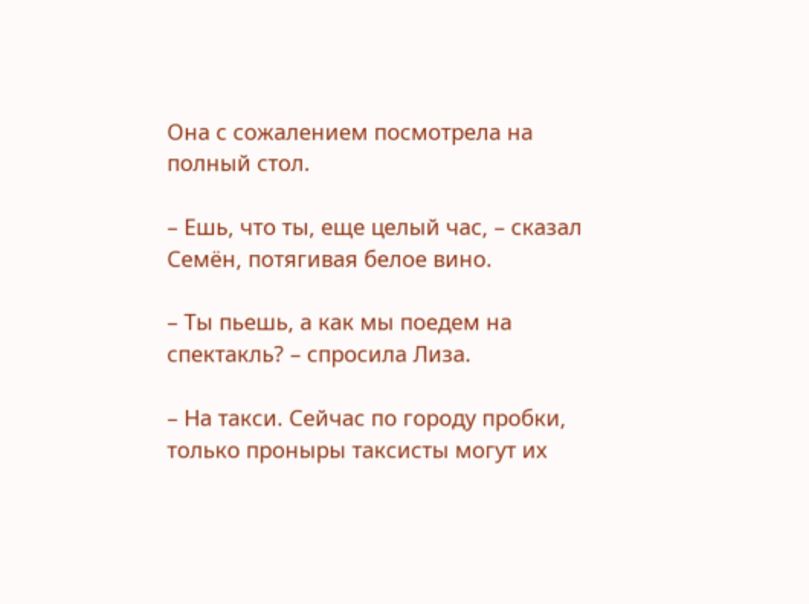Она с сожалением посмотрела на полный стол.

– Ешь, что ты, еще целый час, – сказал Семён, потягивая белое вино.

– Ты пьешь, а как мы поедем на спектакль? – спросила Лиза.

– На такси. Сейчас по городу пробки, только проныры таксисты могут их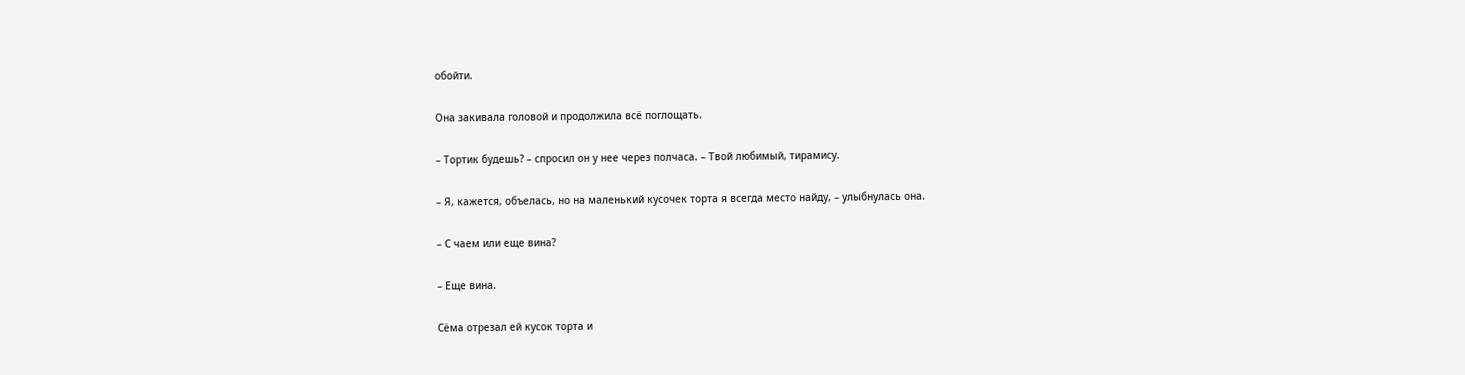обойти.

Она закивала головой и продолжила всё поглощать.

– Тортик будешь? – спросил он у нее через полчаса. – Твой любимый, тирамису.

– Я, кажется, объелась, но на маленький кусочек торта я всегда место найду, – улыбнулась она.

– С чаем или еще вина?

– Еще вина.

Сёма отрезал ей кусок торта и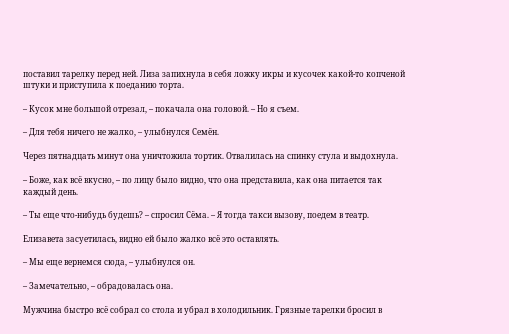поставил тарелку перед ней. Лиза запихнула в себя ложку икры и кусочек какой-то копченой штуки и приступила к поеданию торта.

– Кусок мне большой отрезал, – покачала она головой. – Но я съем.

– Для тебя ничего не жалко, – улыбнулся Семён.

Через пятнадцать минут она уничтожила тортик. Отвалилась на спинку стула и выдохнула.

– Боже, как всё вкусно, – по лицу было видно, что она представила, как она питается так каждый день.

– Ты еще что-нибудь будешь? – спросил Сёма. – Я тогда такси вызову, поедем в театр.

Елизавета засуетилась, видно ей было жалко всё это оставлять.

– Мы еще вернемся сюда, – улыбнулся он.

– Замечательно, – обрадовалась она.

Мужчина быстро всё собрал со стола и убрал в холодильник. Грязные тарелки бросил в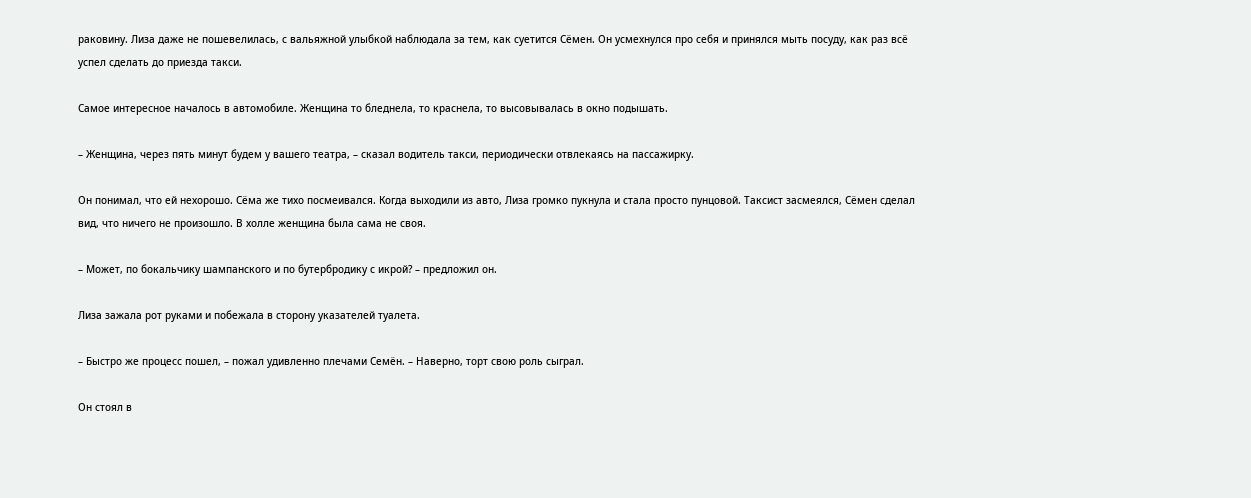раковину. Лиза даже не пошевелилась, с вальяжной улыбкой наблюдала за тем, как суетится Сёмен. Он усмехнулся про себя и принялся мыть посуду, как раз всё успел сделать до приезда такси.

Самое интересное началось в автомобиле. Женщина то бледнела, то краснела, то высовывалась в окно подышать.

– Женщина, через пять минут будем у вашего театра, – сказал водитель такси, периодически отвлекаясь на пассажирку.

Он понимал, что ей нехорошо. Сёма же тихо посмеивался. Когда выходили из авто, Лиза громко пукнула и стала просто пунцовой. Таксист засмеялся, Сёмен сделал вид, что ничего не произошло. В холле женщина была сама не своя.

– Может, по бокальчику шампанского и по бутербродику с икрой? – предложил он.

Лиза зажала рот руками и побежала в сторону указателей туалета.

– Быстро же процесс пошел, – пожал удивленно плечами Семён. – Наверно, торт свою роль сыграл.

Он стоял в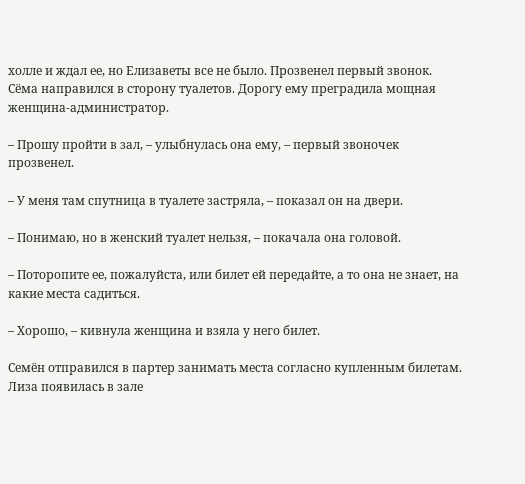холле и ждал ее, но Елизаветы все не было. Прозвенел первый звонок. Сёма направился в сторону туалетов. Дорогу ему преградила мощная женщина-администратор.

– Прошу пройти в зал, – улыбнулась она ему, – первый звоночек прозвенел.

– У меня там спутница в туалете застряла, – показал он на двери.

– Понимаю, но в женский туалет нельзя, – покачала она головой.

– Поторопите ее, пожалуйста, или билет ей передайте, а то она не знает, на какие места садиться.

– Хорошо, – кивнула женщина и взяла у него билет.

Семён отправился в партер занимать места согласно купленным билетам. Лиза появилась в зале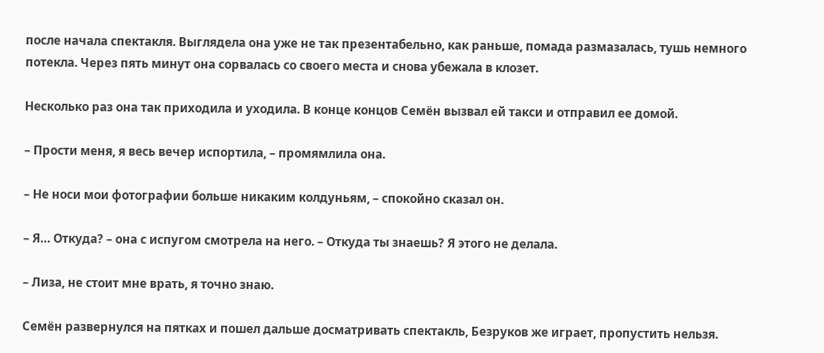после начала спектакля. Выглядела она уже не так презентабельно, как раньше, помада размазалась, тушь немного потекла. Через пять минут она сорвалась со своего места и снова убежала в клозет.

Несколько раз она так приходила и уходила. В конце концов Семён вызвал ей такси и отправил ее домой.

– Прости меня, я весь вечер испортила, – промямлила она.

– Не носи мои фотографии больше никаким колдуньям, – спокойно сказал он.

– Я… Откуда? – она с испугом смотрела на него. – Откуда ты знаешь? Я этого не делала.

– Лиза, не стоит мне врать, я точно знаю.

Семён развернулся на пятках и пошел дальше досматривать спектакль, Безруков же играет, пропустить нельзя.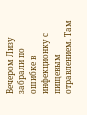Вечером Лизу забрали по ошибке в инфекционку с пищевым отравлением. Там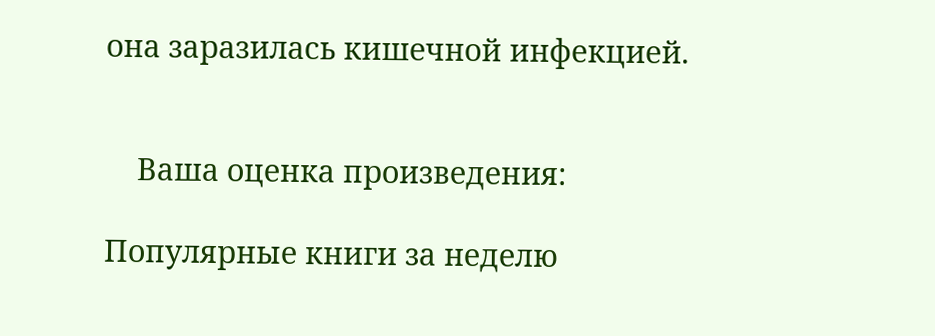она заразилась кишечной инфекцией.


    Ваша оценка произведения:

Популярные книги за неделю